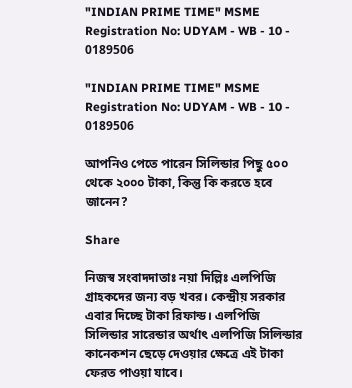"INDIAN PRIME TIME" MSME Registration No: UDYAM - WB - 10 - 0189506

"INDIAN PRIME TIME" MSME Registration No: UDYAM - WB - 10 - 0189506

আপনিও পেতে পারেন সিলিন্ডার পিছু ৫০০ থেকে ২০০০ টাকা, কিন্তু কি করতে হবে জানেন?

Share

নিজস্ব সংবাদদাতাঃ নয়া দিল্লিঃ এলপিজি গ্রাহকদের জন্য বড় খবর। কেন্দ্রীয় সরকার এবার দিচ্ছে টাকা রিফান্ড। এলপিজি সিলিন্ডার সারেন্ডার অর্থাৎ এলপিজি সিলিন্ডার কানেকশন ছেড়ে দেওয়ার ক্ষেত্রে এই টাকা ফেরত পাওয়া যাবে।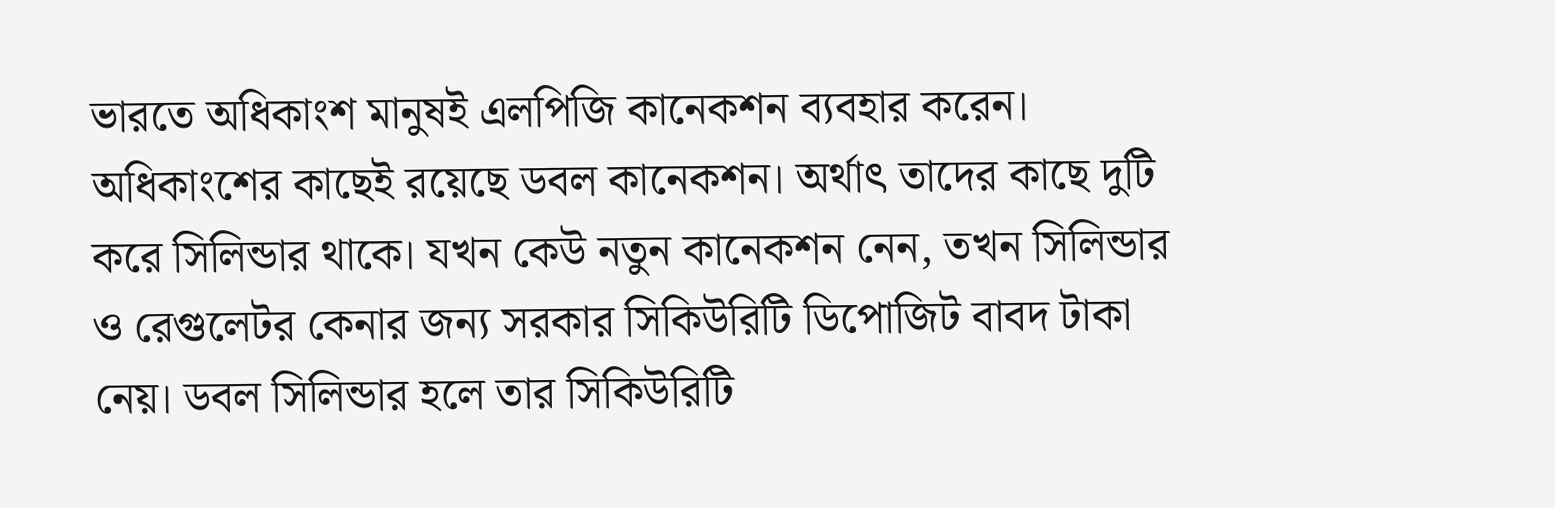ভারতে অধিকাংশ মানুষই এলপিজি কানেকশন ব্যবহার করেন। অধিকাংশের কাছেই রয়েছে ডবল কানেকশন। অর্থাৎ তাদের কাছে দুটি করে সিলিন্ডার থাকে। যখন কেউ নতুন কানেকশন নেন, তখন সিলিন্ডার ও রেগুলেটর কেনার জন্য সরকার সিকিউরিটি ডিপোজিট বাবদ টাকা নেয়। ডবল সিলিন্ডার হলে তার সিকিউরিটি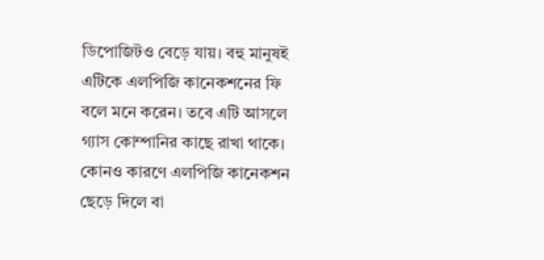ডিপোজিটও বেড়ে যায়। বহু মানুষই এটিকে এলপিজি কানেকশনের ফি বলে মনে করেন। তবে এটি আসলে গ্যাস কোম্পানির কাছে রাখা থাকে। কোনও কারণে এলপিজি কানেকশন ছেড়ে দিলে বা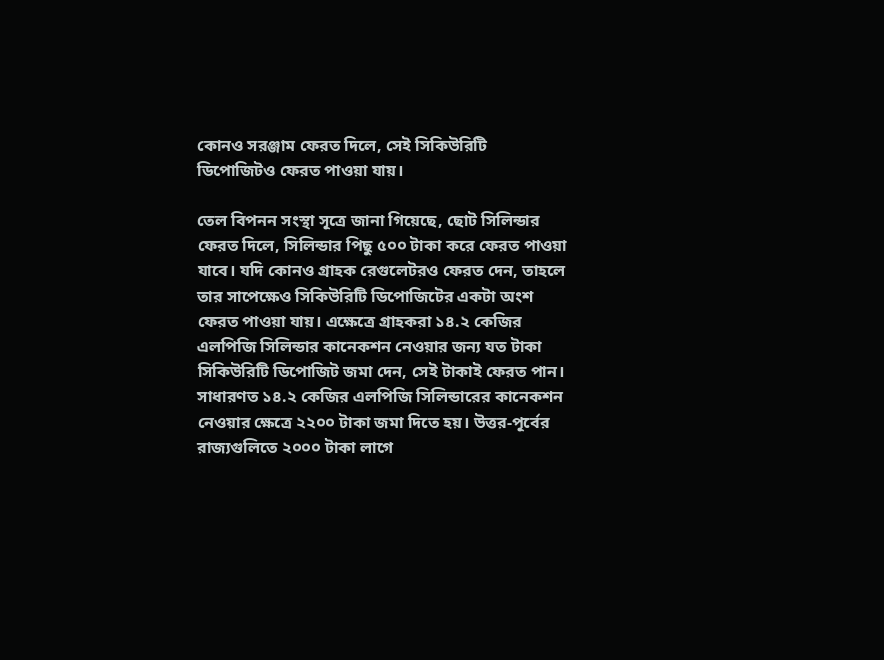কোনও সরঞ্জাম ফেরত দিলে, সেই সিকিউরিটি ডিপোজিটও ফেরত পাওয়া যায়।

তেল বিপনন সংস্থা সূত্রে জানা গিয়েছে, ছোট সিলিন্ডার ফেরত দিলে, সিলিন্ডার পিছু ৫০০ টাকা করে ফেরত পাওয়া যাবে। যদি কোনও গ্রাহক রেগুলেটরও ফেরত দেন, তাহলে তার সাপেক্ষেও সিকিউরিটি ডিপোজিটের একটা অংশ ফেরত পাওয়া যায়। এক্ষেত্রে গ্রাহকরা ১৪.২ কেজির এলপিজি সিলিন্ডার কানেকশন নেওয়ার জন্য যত টাকা সিকিউরিটি ডিপোজিট জমা দেন, সেই টাকাই ফেরত পান। সাধারণত ১৪.২ কেজির এলপিজি সিলিন্ডারের কানেকশন নেওয়ার ক্ষেত্রে ২২০০ টাকা জমা দিতে হয়। উত্তর-পূর্বের রাজ্যগুলিতে ২০০০ টাকা লাগে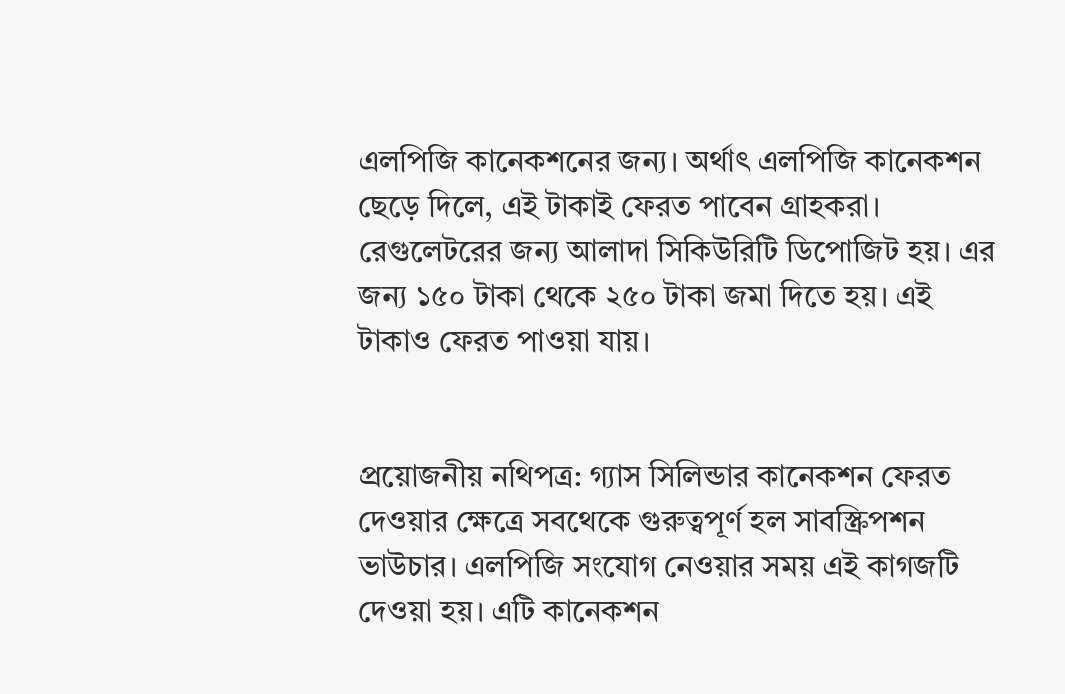এলপিজি কানেকশনের জন্য। অর্থাৎ এলপিজি কানেকশন ছেড়ে দিলে, এই টাকাই ফেরত পাবেন গ্রাহকরা। রেগুলেটরের জন্য আলাদা সিকিউরিটি ডিপোজিট হয়। এর জন্য ১৫০ টাকা থেকে ২৫০ টাকা জমা দিতে হয়। এই টাকাও ফেরত পাওয়া যায়।


প্রয়োজনীয় নথিপত্র: গ্যাস সিলিন্ডার কানেকশন ফেরত দেওয়ার ক্ষেত্রে সবথেকে গুরুত্বপূর্ণ হল সাবস্ক্রিপশন ভাউচার। এলপিজি সংযোগ নেওয়ার সময় এই কাগজটি দেওয়া হয়। এটি কানেকশন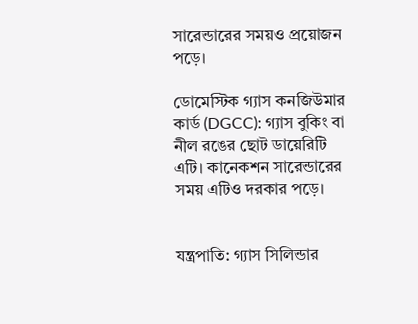সারেন্ডারের সময়ও প্রয়োজন পড়ে।

ডোমেস্টিক গ্যাস কনজিউমার কার্ড (DGCC): গ্যাস বুকিং বা নীল রঙের ছোট ডায়েরিটি এটি। কানেকশন সারেন্ডারের সময় এটিও দরকার পড়ে।


যন্ত্রপাতি: গ্যাস সিলিন্ডার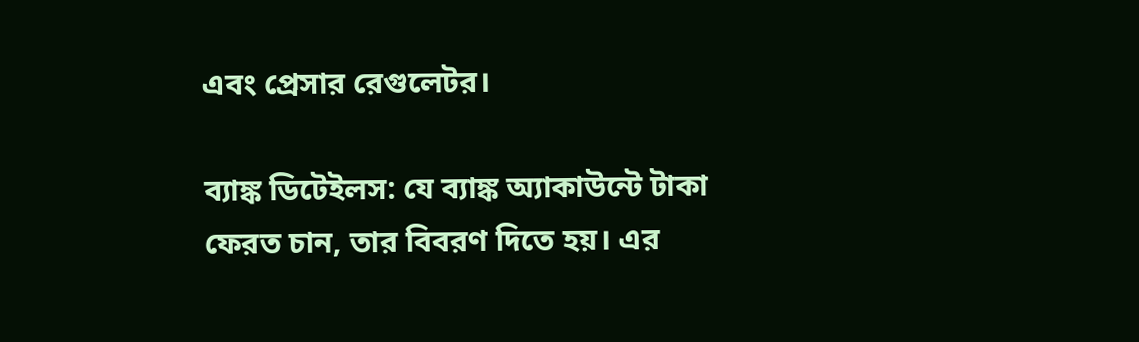এবং প্রেসার রেগুলেটর।

ব্যাঙ্ক ডিটেইলস: যে ব্যাঙ্ক অ্যাকাউন্টে টাকা ফেরত চান, তার বিবরণ দিতে হয়। এর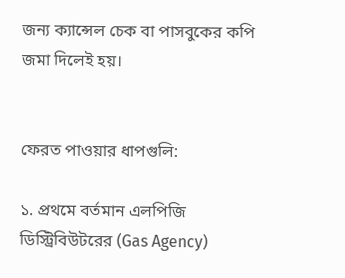জন্য ক্যান্সেল চেক বা পাসবুকের কপি জমা দিলেই হয়।


ফেরত পাওয়ার ধাপগুলি:

১. প্রথমে বর্তমান এলপিজি ডিস্ট্রিবিউটরের (Gas Agency)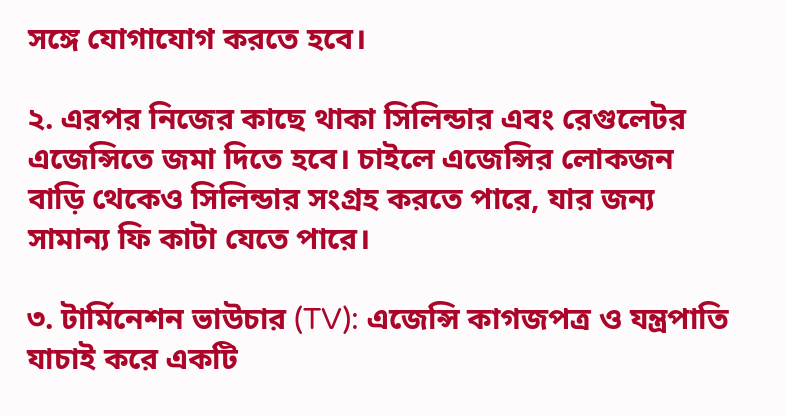সঙ্গে যোগাযোগ করতে হবে।

২. এরপর নিজের কাছে থাকা সিলিন্ডার এবং রেগুলেটর এজেন্সিতে জমা দিতে হবে। চাইলে এজেন্সির লোকজন বাড়ি থেকেও সিলিন্ডার সংগ্রহ করতে পারে, যার জন্য সামান্য ফি কাটা যেতে পারে।

৩. টার্মিনেশন ভাউচার (TV): এজেন্সি কাগজপত্র ও যন্ত্রপাতি যাচাই করে একটি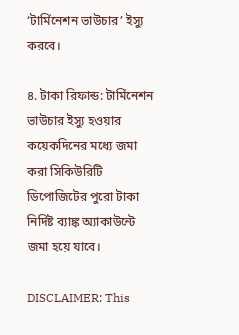‘টার্মিনেশন ভাউচার’ ইস্যু করবে।

৪. টাকা রিফান্ড: টার্মিনেশন ভাউচার ইস্যু হওয়ার কয়েকদিনের মধ্যে জমা করা সিকিউরিটি ডিপোজিটের পুরো টাকা নির্দিষ্ট ব্যাঙ্ক অ্যাকাউন্টে জমা হয়ে যাবে।

DISCLAIMER: This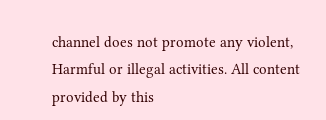channel does not promote any violent, Harmful or illegal activities. All content provided by this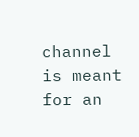channel is meant for an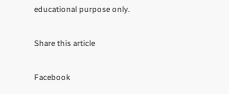educational purpose only.

Share this article

Facebook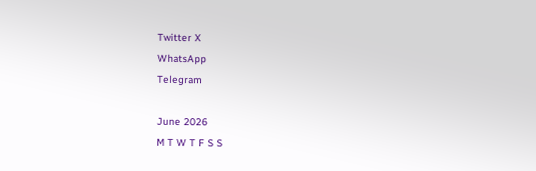Twitter X
WhatsApp
Telegram

June 2026
M T W T F S S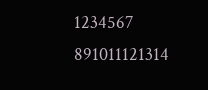1234567
891011121314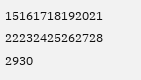15161718192021
22232425262728
2930